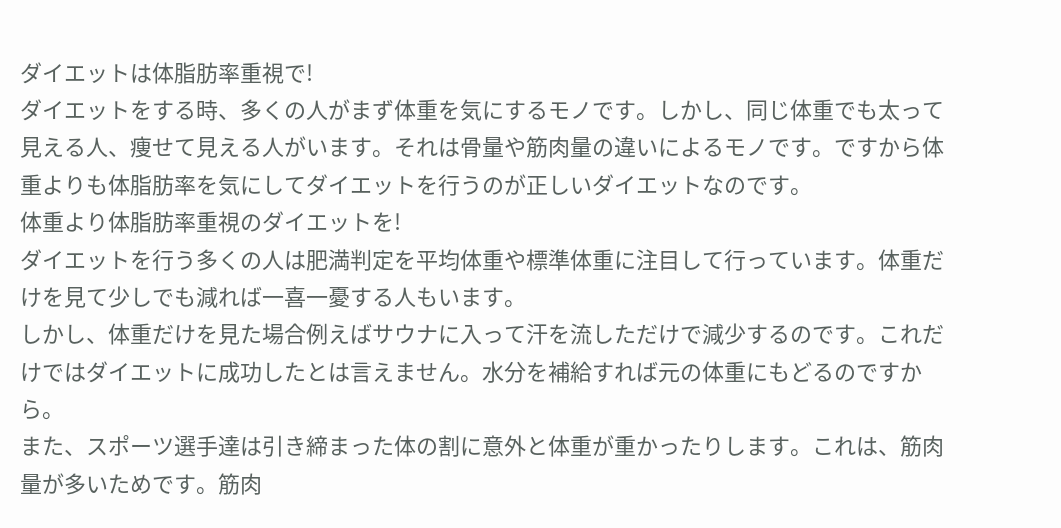ダイエットは体脂肪率重視で!
ダイエットをする時、多くの人がまず体重を気にするモノです。しかし、同じ体重でも太って見える人、痩せて見える人がいます。それは骨量や筋肉量の違いによるモノです。ですから体重よりも体脂肪率を気にしてダイエットを行うのが正しいダイエットなのです。
体重より体脂肪率重視のダイエットを!
ダイエットを行う多くの人は肥満判定を平均体重や標準体重に注目して行っています。体重だけを見て少しでも減れば一喜一憂する人もいます。
しかし、体重だけを見た場合例えばサウナに入って汗を流しただけで減少するのです。これだけではダイエットに成功したとは言えません。水分を補給すれば元の体重にもどるのですから。
また、スポーツ選手達は引き締まった体の割に意外と体重が重かったりします。これは、筋肉量が多いためです。筋肉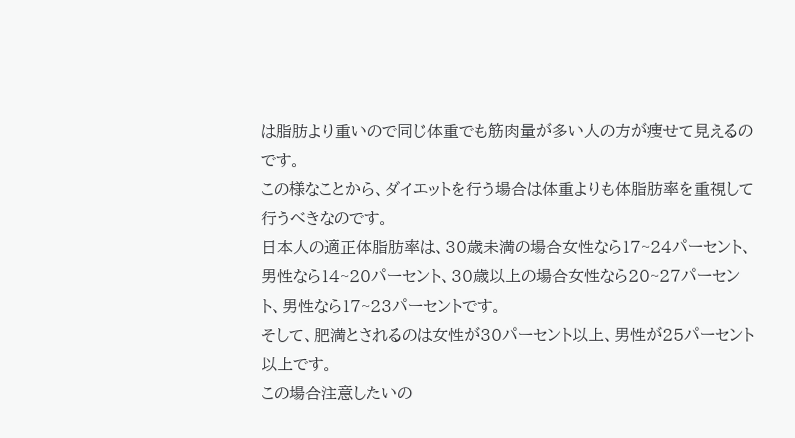は脂肪より重いので同じ体重でも筋肉量が多い人の方が痩せて見えるのです。
この様なことから、ダイエットを行う場合は体重よりも体脂肪率を重視して行うべきなのです。
日本人の適正体脂肪率は、30歳未満の場合女性なら17~24パーセント、男性なら14~20パーセント、30歳以上の場合女性なら20~27パーセント、男性なら17~23パーセントです。
そして、肥満とされるのは女性が30パーセント以上、男性が25パーセント以上です。
この場合注意したいの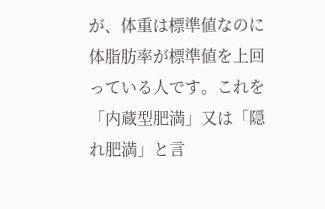が、体重は標準値なのに体脂肪率が標準値を上回っている人です。これを「内蔵型肥満」又は「隠れ肥満」と言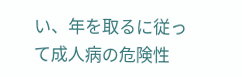い、年を取るに従って成人病の危険性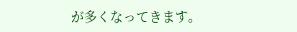が多くなってきます。